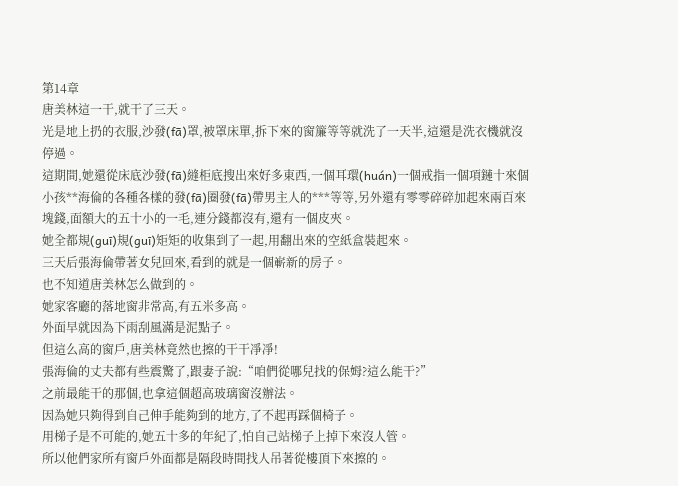第14章
唐美林這一干,就干了三天。
光是地上扔的衣服,沙發(fā)罩,被罩床單,拆下來的窗簾等等就洗了一天半,這還是洗衣機就沒停過。
這期間,她還從床底沙發(fā)縫柜底搜出來好多東西,一個耳環(huán)一個戒指一個項鏈十來個小孩**海倫的各種各樣的發(fā)圈發(fā)帶男主人的***等等,另外還有零零碎碎加起來兩百來塊錢,面額大的五十小的一毛,連分錢都沒有,還有一個皮夾。
她全都規(guī)規(guī)矩矩的收集到了一起,用翻出來的空紙盒裝起來。
三天后張海倫帶著女兒回來,看到的就是一個嶄新的房子。
也不知道唐美林怎么做到的。
她家客廳的落地窗非常高,有五米多高。
外面早就因為下雨刮風滿是泥點子。
但這么高的窗戶,唐美林竟然也擦的干干凈凈!
張海倫的丈夫都有些震驚了,跟妻子說:“咱們從哪兒找的保姆?這么能干?”
之前最能干的那個,也拿這個超高玻璃窗沒辦法。
因為她只夠得到自己伸手能夠到的地方,了不起再踩個椅子。
用梯子是不可能的,她五十多的年紀了,怕自己站梯子上掉下來沒人管。
所以他們家所有窗戶外面都是隔段時間找人吊著從樓頂下來擦的。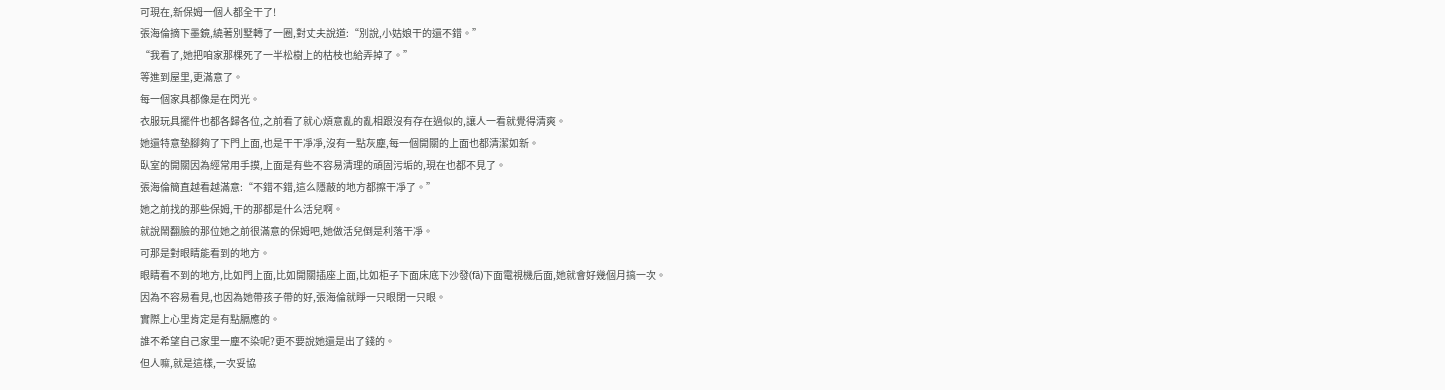可現在,新保姆一個人都全干了!
張海倫摘下墨鏡,繞著別墅轉了一圈,對丈夫說道:“別說,小姑娘干的還不錯。”
“我看了,她把咱家那棵死了一半松樹上的枯枝也給弄掉了。”
等進到屋里,更滿意了。
每一個家具都像是在閃光。
衣服玩具擺件也都各歸各位,之前看了就心煩意亂的亂相跟沒有存在過似的,讓人一看就覺得清爽。
她還特意墊腳夠了下門上面,也是干干凈凈,沒有一點灰塵,每一個開關的上面也都清潔如新。
臥室的開關因為經常用手摸,上面是有些不容易清理的頑固污垢的,現在也都不見了。
張海倫簡直越看越滿意:“不錯不錯,這么隱蔽的地方都擦干凈了。”
她之前找的那些保姆,干的那都是什么活兒啊。
就說鬧翻臉的那位她之前很滿意的保姆吧,她做活兒倒是利落干凈。
可那是對眼睛能看到的地方。
眼睛看不到的地方,比如門上面,比如開關插座上面,比如柜子下面床底下沙發(fā)下面電視機后面,她就會好幾個月搞一次。
因為不容易看見,也因為她帶孩子帶的好,張海倫就睜一只眼閉一只眼。
實際上心里肯定是有點膈應的。
誰不希望自己家里一塵不染呢?更不要說她還是出了錢的。
但人嘛,就是這樣,一次妥協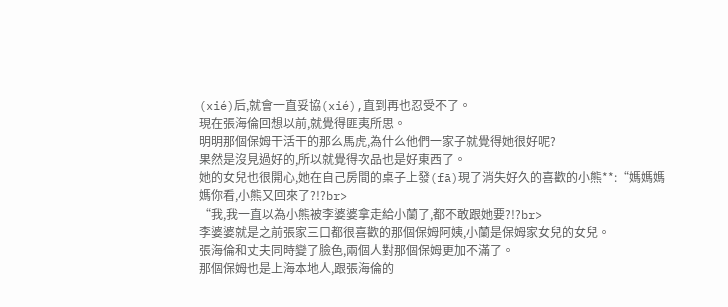(xié)后,就會一直妥協(xié),直到再也忍受不了。
現在張海倫回想以前,就覺得匪夷所思。
明明那個保姆干活干的那么馬虎,為什么他們一家子就覺得她很好呢?
果然是沒見過好的,所以就覺得次品也是好東西了。
她的女兒也很開心,她在自己房間的桌子上發(fā)現了消失好久的喜歡的小熊**:“媽媽媽媽你看,小熊又回來了?!?br>
“我,我一直以為小熊被李婆婆拿走給小蘭了,都不敢跟她要?!?br>
李婆婆就是之前張家三口都很喜歡的那個保姆阿姨,小蘭是保姆家女兒的女兒。
張海倫和丈夫同時變了臉色,兩個人對那個保姆更加不滿了。
那個保姆也是上海本地人,跟張海倫的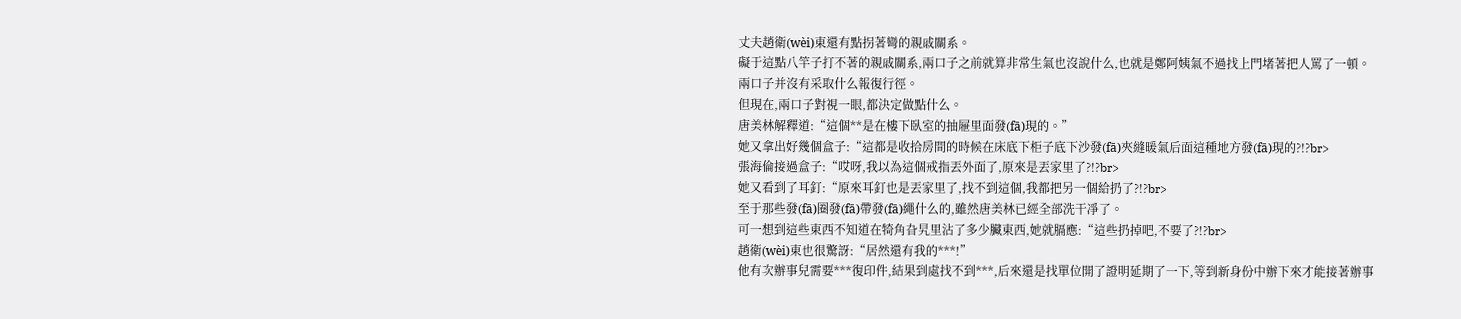丈夫趙衛(wèi)東還有點拐著彎的親戚關系。
礙于這點八竿子打不著的親戚關系,兩口子之前就算非常生氣也沒說什么,也就是鄭阿姨氣不過找上門堵著把人罵了一頓。
兩口子并沒有采取什么報復行徑。
但現在,兩口子對視一眼,都決定做點什么。
唐美林解釋道:“這個**是在樓下臥室的抽屜里面發(fā)現的。”
她又拿出好幾個盒子:“這都是收拾房間的時候在床底下柜子底下沙發(fā)夾縫暖氣后面這種地方發(fā)現的?!?br>
張海倫接過盒子:“哎呀,我以為這個戒指丟外面了,原來是丟家里了?!?br>
她又看到了耳釘:“原來耳釘也是丟家里了,找不到這個,我都把另一個給扔了?!?br>
至于那些發(fā)圈發(fā)帶發(fā)繩什么的,雖然唐美林已經全部洗干凈了。
可一想到這些東西不知道在犄角旮旯里沾了多少臟東西,她就膈應:“這些扔掉吧,不要了?!?br>
趙衛(wèi)東也很驚訝:“居然還有我的***!”
他有次辦事兒需要***復印件,結果到處找不到***,后來還是找單位開了證明延期了一下,等到新身份中辦下來才能接著辦事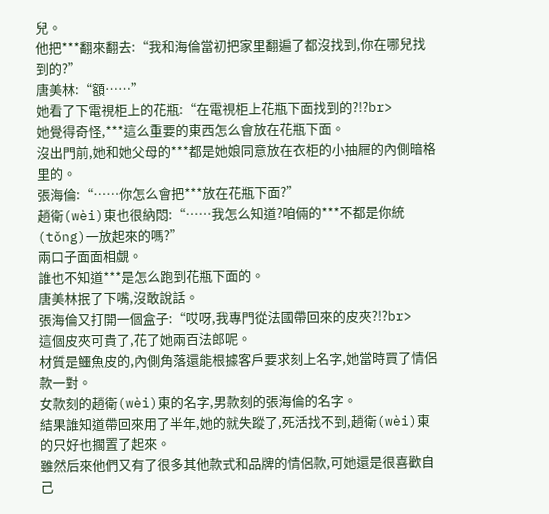兒。
他把***翻來翻去:“我和海倫當初把家里翻遍了都沒找到,你在哪兒找到的?”
唐美林:“額……”
她看了下電視柜上的花瓶:“在電視柜上花瓶下面找到的?!?br>
她覺得奇怪,***這么重要的東西怎么會放在花瓶下面。
沒出門前,她和她父母的***都是她娘同意放在衣柜的小抽屜的內側暗格里的。
張海倫:“……你怎么會把***放在花瓶下面?”
趙衛(wèi)東也很納悶:“……我怎么知道?咱倆的***不都是你統(tǒng)一放起來的嗎?”
兩口子面面相覷。
誰也不知道***是怎么跑到花瓶下面的。
唐美林抿了下嘴,沒敢說話。
張海倫又打開一個盒子:“哎呀,我專門從法國帶回來的皮夾?!?br>
這個皮夾可貴了,花了她兩百法郎呢。
材質是鱷魚皮的,內側角落還能根據客戶要求刻上名字,她當時買了情侶款一對。
女款刻的趙衛(wèi)東的名字,男款刻的張海倫的名字。
結果誰知道帶回來用了半年,她的就失蹤了,死活找不到,趙衛(wèi)東的只好也擱置了起來。
雖然后來他們又有了很多其他款式和品牌的情侶款,可她還是很喜歡自己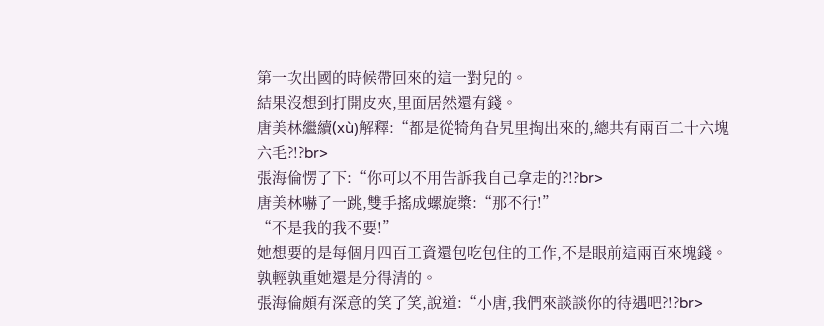第一次出國的時候帶回來的這一對兒的。
結果沒想到打開皮夾,里面居然還有錢。
唐美林繼續(xù)解釋:“都是從犄角旮旯里掏出來的,總共有兩百二十六塊六毛?!?br>
張海倫愣了下:“你可以不用告訴我自己拿走的?!?br>
唐美林嚇了一跳,雙手搖成螺旋槳:“那不行!”
“不是我的我不要!”
她想要的是每個月四百工資還包吃包住的工作,不是眼前這兩百來塊錢。
孰輕孰重她還是分得清的。
張海倫頗有深意的笑了笑,說道:“小唐,我們來談談你的待遇吧?!?br>